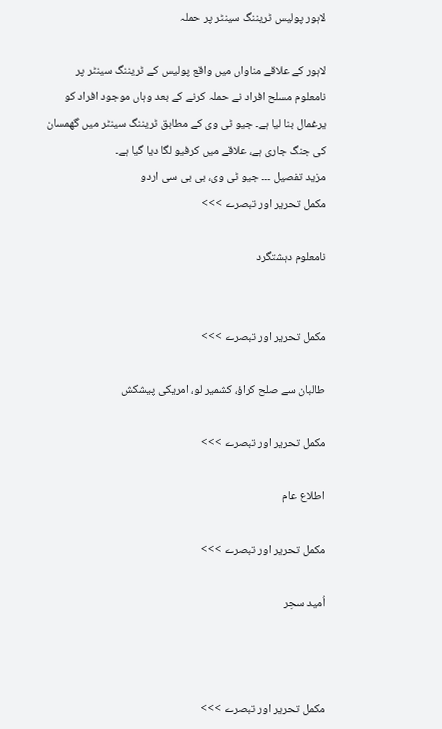لاہور پولیس ٹریننگ سینٹر پر حملہ

لاہور کے علاقے مناواں میں واقع پولیس کے ٹریننگ سینٹر پر نامعلوم مسلح افراد نے حملہ کرنے کے بعد وہاں موجود افراد کو یرغمال بنا لیا ہے۔ جیو ٹی وی کے مطابق ٹریننگ سینٹر میں گھمسان کی جنگ جاری ہے، علاقے میں کرفیو لگا دیا گیا ہے۔
مزید تفصیل ۔۔۔ جیو ٹی وی، بی بی سی اردو
مکمل تحریر اور تبصرے >>>

نامعلوم دہشتگرد


مکمل تحریر اور تبصرے >>>

طالبان سے صلح کراؤ، کشمیر لو، امریکی پیشکش

مکمل تحریر اور تبصرے >>>

اطلاع عام

مکمل تحریر اور تبصرے >>>

اُمید سحِر



مکمل تحریر اور تبصرے >>>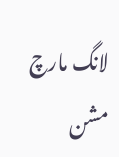لانگ مارچ مشن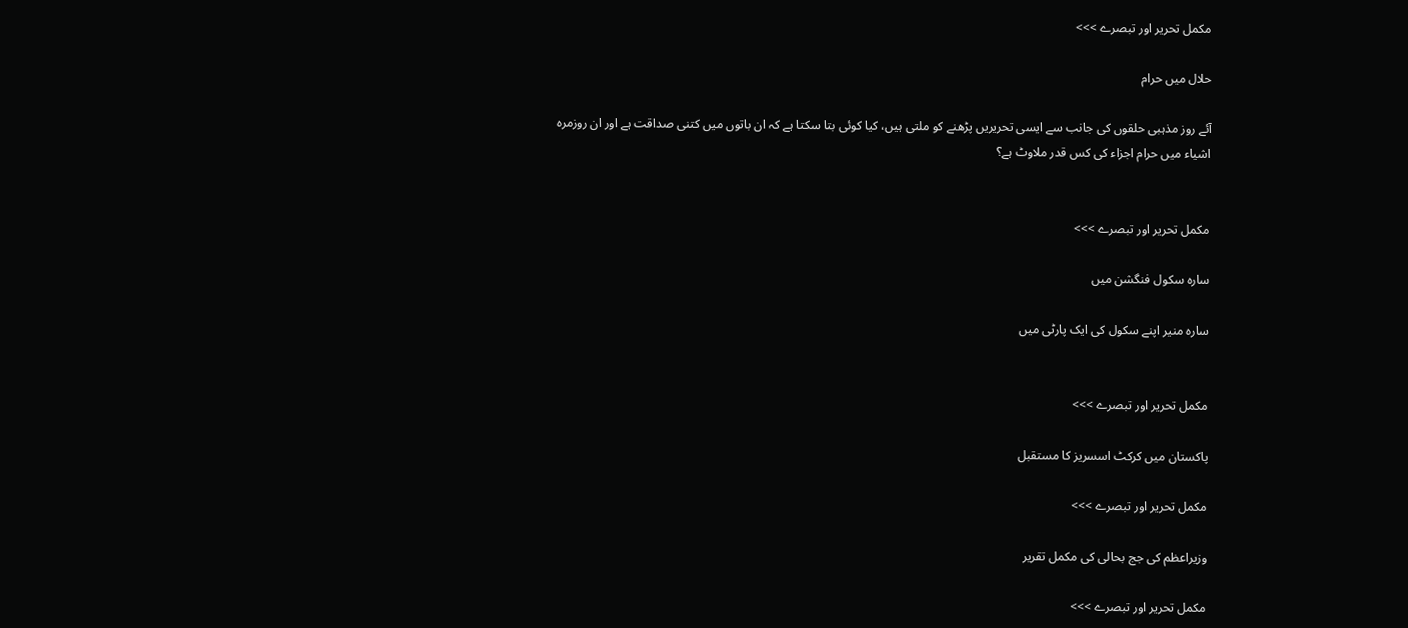مکمل تحریر اور تبصرے >>>

حلال میں حرام

آئے روز مذہبی حلقوں کی جانب سے ایسی تحریریں پڑھنے کو ملتی ہیں، کیا کوئی بتا سکتا ہے کہ ان باتوں میں کتنی صداقت ہے اور ان روزمرہ اشیاء میں حرام اجزاء کی کس قدر ملاوٹ ہے؟


مکمل تحریر اور تبصرے >>>

سارہ سکول فنگشن میں

سارہ منیر اپنے سکول کی ایک پارٹی میں


مکمل تحریر اور تبصرے >>>

پاکستان میں کرکٹ اسسریز کا مستقبل

مکمل تحریر اور تبصرے >>>

وزیراعظم کی جج بحالی کی مکمل تقریر

مکمل تحریر اور تبصرے >>>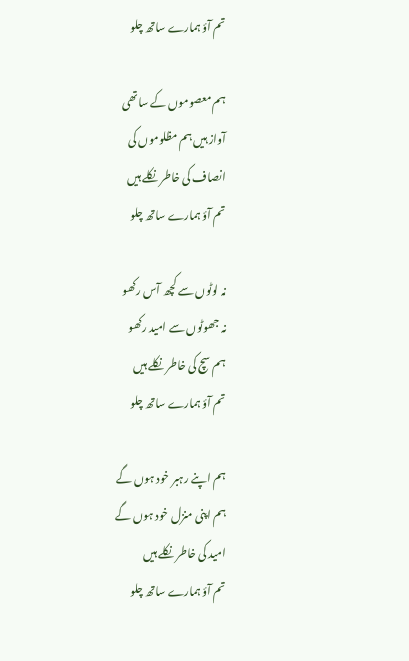تم آؤ ہمارے ساتھ چلو

ہم معصوموں کے ساتھی
آواز ہیں ہم مظلوموں کی
انصاف کی خاطر نکلے ہیں
تم آؤ ہمارے ساتھ چلو

نہ لوٹوں سے کچھ آس رکھو
نہ جھوٹوں سے امید رکھو
ہم سچ کی خاطر نکلے ہیں
تم آؤ ہمارے ساتھ چلو

ہم اپنے رہبر خود ہوں گے
ہم اپنی منزل خود ہوں گے
امید کی خاطر نکلے ہیں
تم آؤ ہمارے ساتھ چلو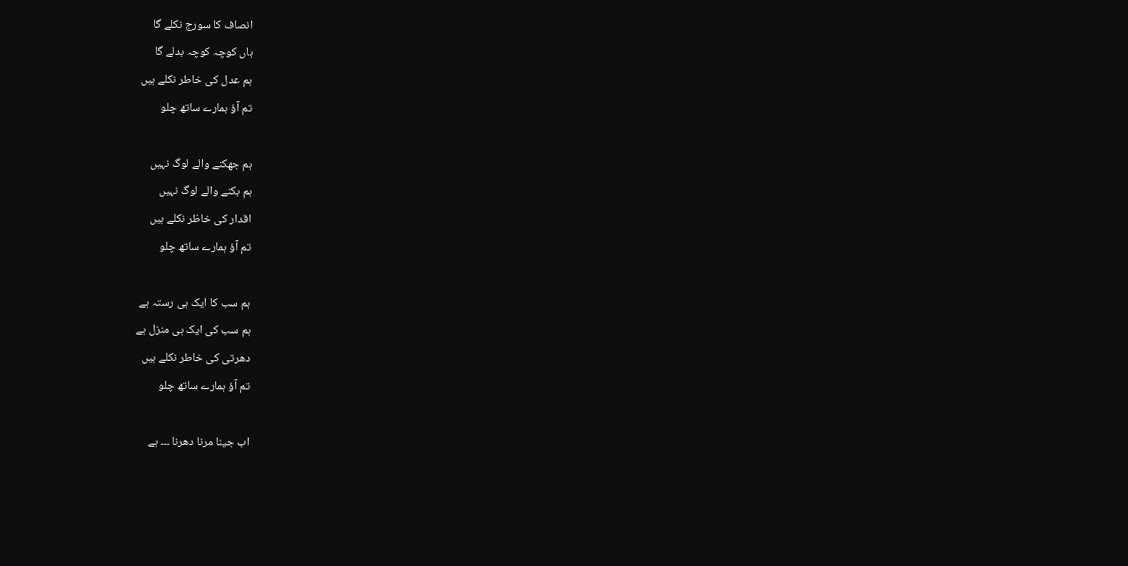انصاف کا سورج نکلے گا
ہاں کوچہ کوچہ بدلے گا
ہم عدل کی خاطر نکلے ہیں
تم آؤ ہمارے ساتھ چلو

ہم جھکنے والے لوگ نہیں
ہم بکنے والے لوگ نہیں
اقدار کی خاظر نکلے ہیں
تم آؤ ہمارے ساتھ چلو

ہم سب کا ایک ہی رستہ ہے
ہم سب کی ایک ہی منزل ہے
دھرتی کی خاطر نکلے ہیں
تم آؤ ہمارے ساتھ چلو

اب جینا مرنا دھرنا ۔۔۔ ہے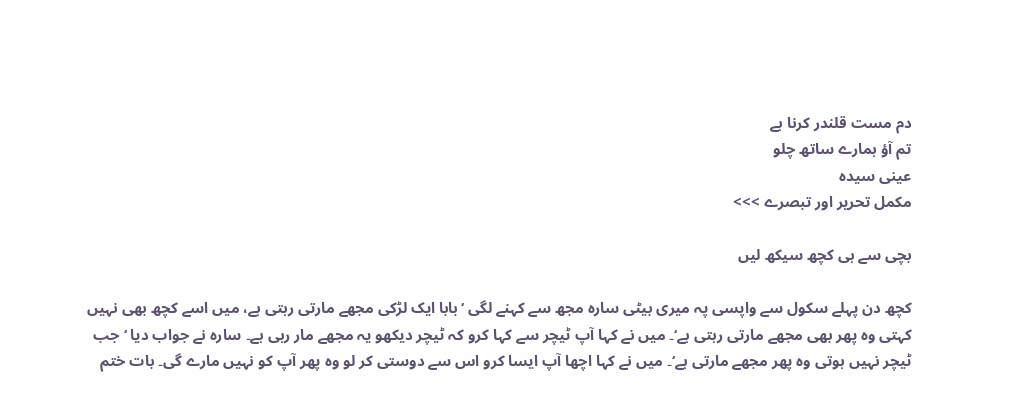دم مست قلندر کرنا ہے
تم آؤ ہمارے ساتھ چلو
عینی سیدہ
مکمل تحریر اور تبصرے >>>

بچی سے ہی کچھ سیکھ لیں

کچھ دن پہلے سکول سے واپسی پہ میری بیٹی سارہ مجھ سے کہنے لگی ‘بابا ایک لڑکی مجھے مارتی رہتی ہے، میں اسے کچھ بھی نہیں کہتی وہ پھر بھی مجھے مارتی رہتی ہے‘۔ میں نے کہا آپ ٹیچر سے کہا کرو کہ ٹیچر دیکھو یہ مجھے مار رہی ہے۔ سارہ نے جواب دیا ‘جب ٹیچر نہیں ہوتی وہ پھر مجھے مارتی ہے‘۔ میں نے کہا اچھا آپ ایسا کرو اس سے دوستی کر لو وہ پھر آپ کو نہیں مارے گی۔ بات ختم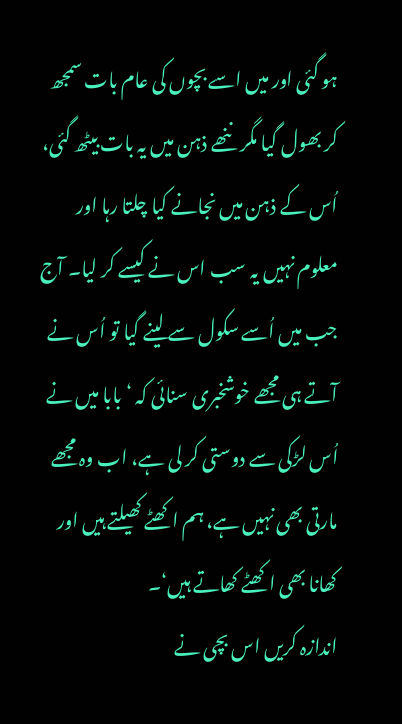ہو گئی اور میں اسے بچوں کی عام بات سمجھ کر بھول گیا مگر ننھے ذہن میں یہ بات بیٹھ گئی، اُس کے ذہن میں نجانے کیا چلتا رہا اور معلوم نہیں یہ سب اس نے کیسے کر لیا۔ آج جب میں اُسے سکول سے لینے گیا تو اُس نے آتے ہی مجھے خوشخبری سنائی کہ ‘بابا میں نے اُس لڑکی سے دوستی کر لی ہے، اب وہ مجھے مارتی بھی نہیں ہے، ہم اکھٹے کھیلتے ہیں اور کھانا بھی اکھٹے کھاتے ہیں‘۔
اندازہ کریں اس بچی نے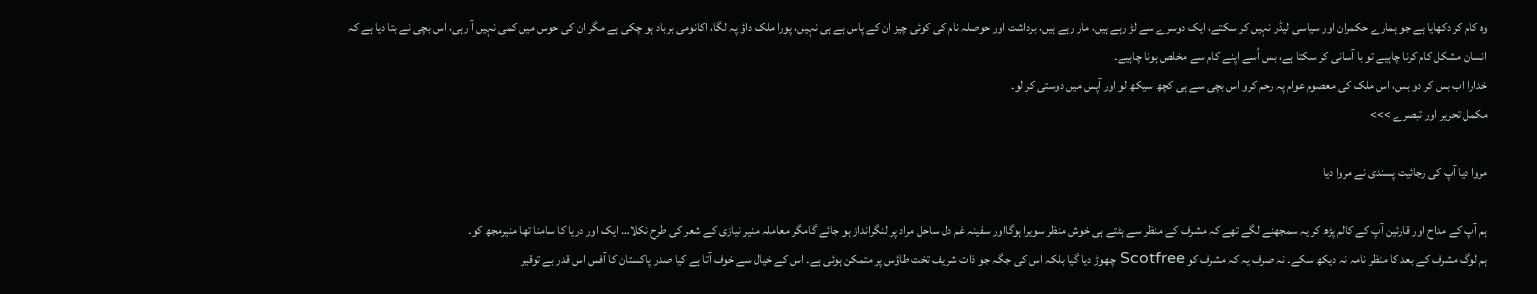وہ کام کر دکھایا ہے جو ہمارے حکمران اور سیاسی لیڈر نہیں کر سکتے، ایک دوسرے سے لڑ رہے ہیں، مار رہے ہیں، برداشت اور حوصلہ نام کی کوئی چیز ان کے پاس ہے ہی نہیں، پورا ملک داؤ پہ لگا، اکانومی برباد ہو چکی ہے مگر ان کی حوس میں کمی نہیں آ رہی، اس بچی نے بتا دیا ہے کہ انسان مشکل کام کرنا چاہیے تو با آسانی کر سکتا ہے، بس اُسے اپنے کام سے مخلص ہونا چاہیے۔
خدارا اب بس کر دو بس، اس ملک کی معصوم عوام پہ رحم کرو اس بچی سے ہی کچھ سیکھ لو اور آپس میں دوستی کر لو۔
مکمل تحریر اور تبصرے >>>

مروا دیا آپ کی رجائیت پسندی نے مروا دیا

ہم آپ کے مداح اور قارئین آپ کے کالم پڑھ کر یہ سمجھنے لگے تھے کہ مشرف کے منظر سے ہٹتے ہی خوش منظر سویرا ہوگااور سفینہ غم دل ساحل مراد پر لنگرانداز ہو جائے گامگر معاملہ منیر نیازی کے شعر کی طرح نکلا… ایک اور دریا کا سامنا تھا منیرمجھ کو۔
ہم لوگ مشرف کے بعد کا منظر نامہ نہ دیکھ سکے۔ نہ صرف یہ کہ مشرف کو Scotfree چھوڑ دیا گیا بلکہ اس کی جگہ جو ذات شریف تخت طاؤس پر متمکن ہوئی ہے۔ اس کے خیال سے خوف آتا ہے کیا صدر پاکستان کا آفس اس قدر بے توقیر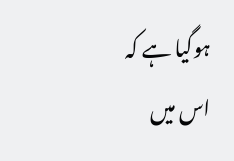ہوگیا ہے کہ اس میں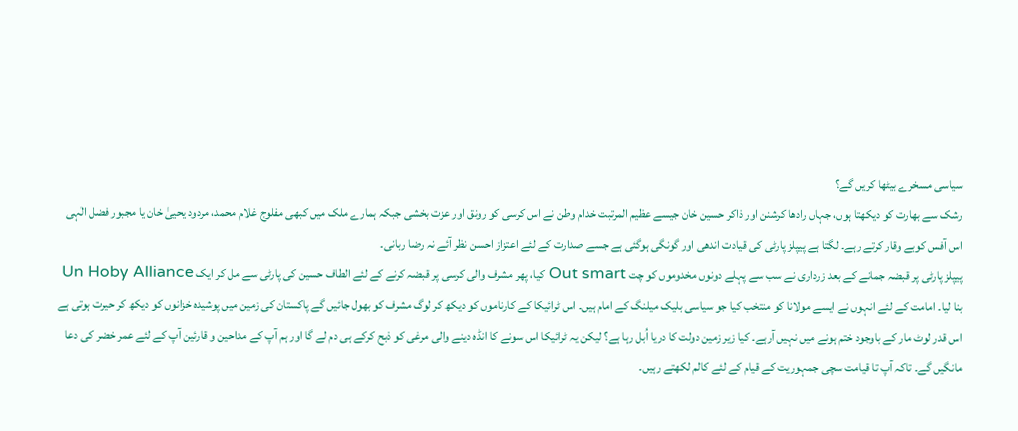سیاسی مسخرے بیٹھا کریں گے؟
رشک سے بھارت کو دیکھتا ہوں، جہاں رادھا کرشنن اور ذاکر حسین خان جیسے عظیم المرتبت خدام وطن نے اس کرسی کو رونق اور عزت بخشی جبکہ ہمارے ملک میں کبھی مفلوج غلام محمد، مردود یحییٰ خان یا مجبور فضل الٰہی اس آفس کوبے وقار کرتے رہے۔ لگتا ہے پیپلز پارٹی کی قیادت اندھی اور گونگی ہوگئی ہے جسے صدارت کے لئے اعتزاز احسن نظر آئے نہ رضا ربانی۔
پیپلز پارٹی پر قبضہ جمانے کے بعد زرداری نے سب سے پہلے دونوں مخدوموں کو چت Out smart کیا، پھر مشرف والی کرسی پر قبضہ کرنے کے لئے الطاف حسین کی پارٹی سے مل کر ایک Un Hoby Alliance بنا لیا۔ امامت کے لئے انہوں نے ایسے مولانا کو منتخب کیا جو سیاسی بلیک میلنگ کے امام ہیں۔ اس ٹرائیکا کے کارناموں کو دیکھ کر لوگ مشرف کو بھول جائیں گے پاکستان کی زمین میں پوشیدہ خزانوں کو دیکھ کر حیرت ہوتی ہے اس قدر لوٹ مار کے باوجود ختم ہونے میں نہیں آرہے۔ کیا زیر زمین دولت کا دریا اُبل رہا ہے؟ لیکن یہ ٹرائیکا اس سونے کا انڈہ دینے والی مرغی کو ذبح کرکے ہی دم لے گا اور ہم آپ کے مداحین و قارئین آپ کے لئے عمر خضر کی دعا مانگیں گے۔ تاکہ آپ تا قیامت سچی جمہوریت کے قیام کے لئے کالم لکھتے رہیں۔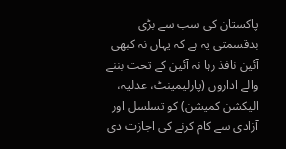پاکستان کی سب سے بڑی بدقسمتی یہ ہے کہ یہاں نہ کبھی آئین نافذ رہا نہ آئین کے تحت بننے والے اداروں (پارلیمینٹ، عدلیہ، الیکشن کمیشن) کو تسلسل اور آزادی سے کام کرنے کی اجازت دی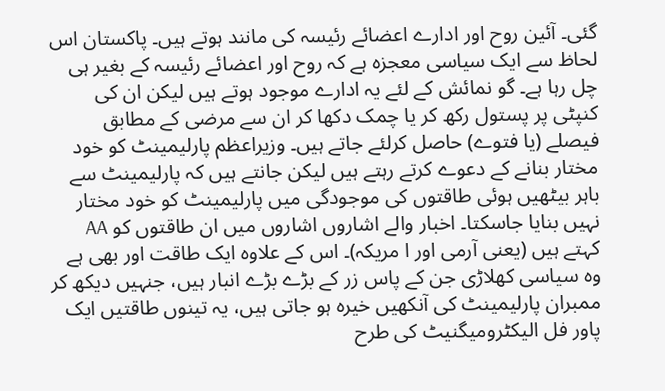گئی۔ آئین روح اور ادارے اعضائے رئیسہ کی مانند ہوتے ہیں۔ پاکستان اس لحاظ سے ایک سیاسی معجزہ ہے کہ روح اور اعضائے رئیسہ کے بغیر ہی چل رہا ہے۔ گو نمائش کے لئے یہ ادارے موجود ہوتے ہیں لیکن ان کی کنپٹی پر پستول رکھ کر یا چمک دکھا کر ان سے مرضی کے مطابق فیصلے (یا فتوے) حاصل کرلئے جاتے ہیں۔ وزیراعظم پارلیمینٹ کو خود مختار بنانے کے دعوے کرتے رہتے ہیں لیکن جانتے ہیں کہ پارلیمینٹ سے باہر بیٹھیں ہوئی طاقتوں کی موجودگی میں پارلیمینٹ کو خود مختار نہیں بنایا جاسکتا۔ اخبار والے اشاروں اشاروں میں ان طاقتوں کو AA کہتے ہیں (یعنی آرمی اور ا مریکہ)۔ اس کے علاوہ ایک طاقت اور بھی ہے وہ سیاسی کھلاڑی جن کے پاس زر کے بڑے بڑے انبار ہیں، جنہیں دیکھ کر ممبران پارلیمینٹ کی آنکھیں خیرہ ہو جاتی ہیں، یہ تینوں طاقتیں ایک پاور فل الیکٹرومیگنیٹ کی طرح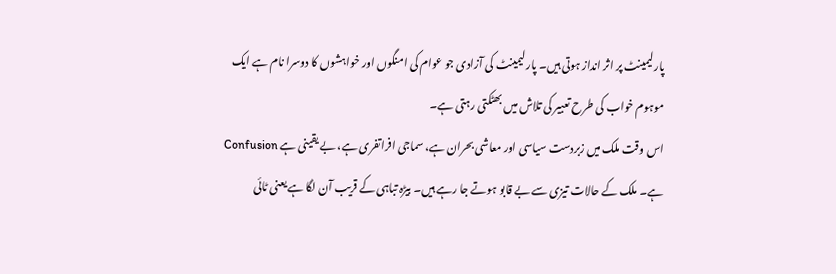پارلیمینٹ پر اثر انداز ہوتی ہیں۔ پارلیمینٹ کی آزادی جو عوام کی امنگوں اور خواہشوں کا دوسرا نام ہے ایک موہوم خواب کی طرح تعبیر کی تلاش میں بھٹکتی رہتی ہے۔
اس وقت ملک میں زبردست سیاسی اور معاشی بحران ہے، سماجی افراتفری ہے، بے یقینی ہے Confusion ہے۔ ملک کے حالات تیزی سے بے قابو ہوتے جا رہے ہیں۔ بیڑہ تباہی کے قریب آن لگا ہے یعنی ٹائی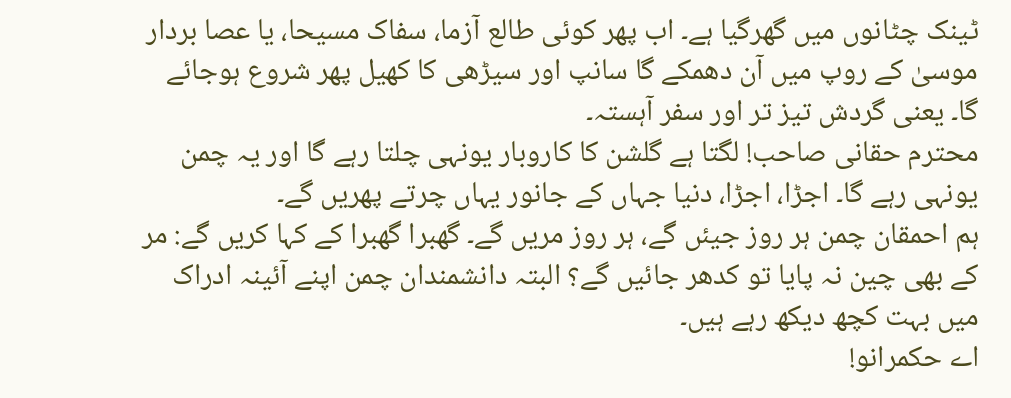ٹینک چٹانوں میں گھرگیا ہے۔ اب پھر کوئی طالع آزما، سفاک مسیحا، یا عصا بردار موسیٰ کے روپ میں آن دھمکے گا سانپ اور سیڑھی کا کھیل پھر شروع ہوجائے گا۔ یعنی گردش تیز تر اور سفر آہستہ۔
محترم حقانی صاحب! لگتا ہے گلشن کا کاروبار یونہی چلتا رہے گا اور یہ چمن یونہی رہے گا۔ اجڑا، اجڑا، دنیا جہاں کے جانور یہاں چرتے پھریں گے۔
ہم احمقان چمن ہر روز جیئں گے، ہر روز مریں گے۔ گھبرا گھبرا کے کہا کریں گے: مر کے بھی چین نہ پایا تو کدھر جائیں گے؟ البتہ دانشمندان چمن اپنے آئینہ ادراک میں بہت کچھ دیکھ رہے ہیں۔
اے حکمرانو!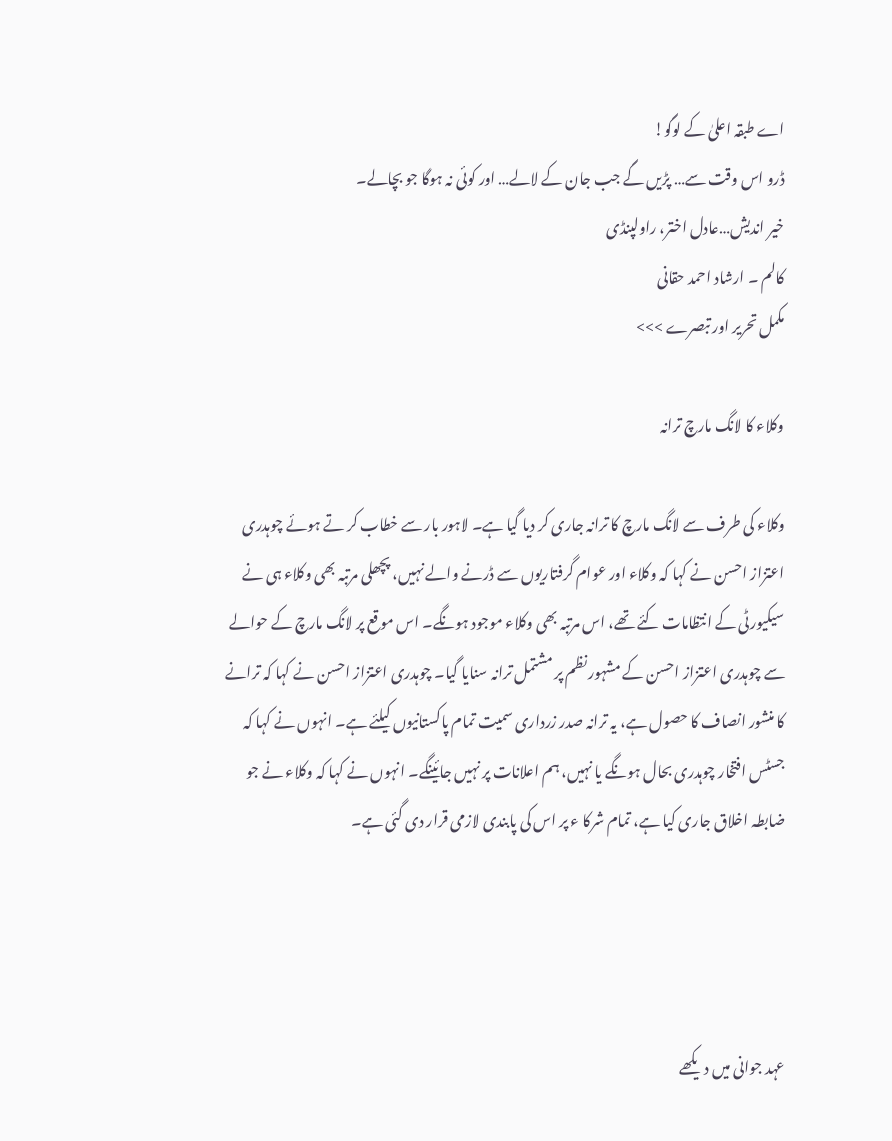اے طبقہ اعلیٰ کے لوگو!
ڈرو اس وقت سے… پڑیں گے جب جان کے لالے… اور کوئی نہ ہوگا جو بچالے۔
خیر اندیش…عادل اختر، راولپنڈی
کالم ۔ ارشاد احمد حقانی
مکمل تحریر اور تبصرے >>>

وکلاء کا لانگ مارچ ترانہ

وکلاء کی طرف سے لانگ مارچ کا ترانہ جاری کر دیا گیا ہے۔ لاہور بار سے خطاب کر تے ہوئے چوہدری اعتزاز احسن نے کہا کہ وکلاء اور عوام گرفتاریوں سے ڈرنے والے نہیں، پچھلی مرتبہ بھی وکلاء ہی نے سیکیورٹی کے انتظامات کئے تھے، اس مرتبہ بھی وکلاء موجود ہونگے۔ اس موقع پر لانگ مارچ کے حوالے سے چوہدری اعتزاز احسن کے مشہور نظم پر مشتمل ترانہ سنایا گیا۔ چوہدری اعتزاز احسن نے کہا کہ ترانے کا منشور انصاف کا حصول ہے، یہ ترانہ صدر زرداری سمیت تمام پاکستانیوں کیلئے ہے۔ انہوں نے کہا کہ جسٹس افتخار چوہدری بحال ہونگے یا نہیں، ہم اعلانات پر نہیں جائینگے۔ انہوں نے کہا کہ وکلاء نے جو ضابطہ اخلاق جاری کیا ہے، تمام شرکا ء پر اس کی پابندی لازمی قرار دی گئی ہے۔




عہد جوانی میں دیکھے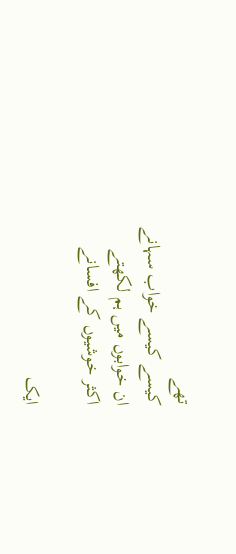تھے
کیسے کیسے خواب سہانے
ان خوابوں میں ہم لکھتے
اکثر خوشیوں کے افسانے

ایک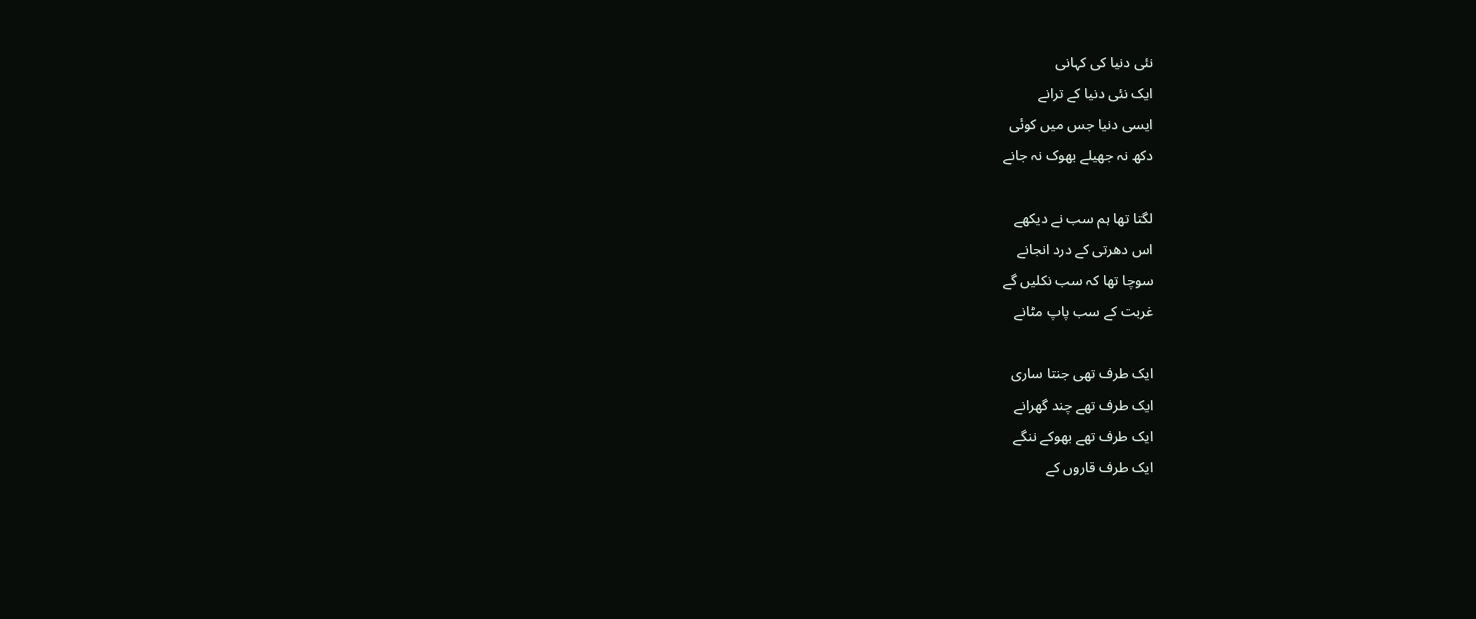نئی دنیا کی کہانی
ایک نئی دنیا کے ترانے
ایسی دنیا جس میں کوئی
دکھ نہ جھیلے بھوک نہ جانے

لگتا تھا ہم سب نے دیکھے
اس دھرتی کے درد انجانے
سوچا تھا کہ سب نکلیں گے
غربت کے سب پاپ مٹانے

ایک طرف تھی جنتا ساری
ایک طرف تھے چند گھرانے
ایک طرف تھے بھوکے ننگے
ایک طرف قاروں کے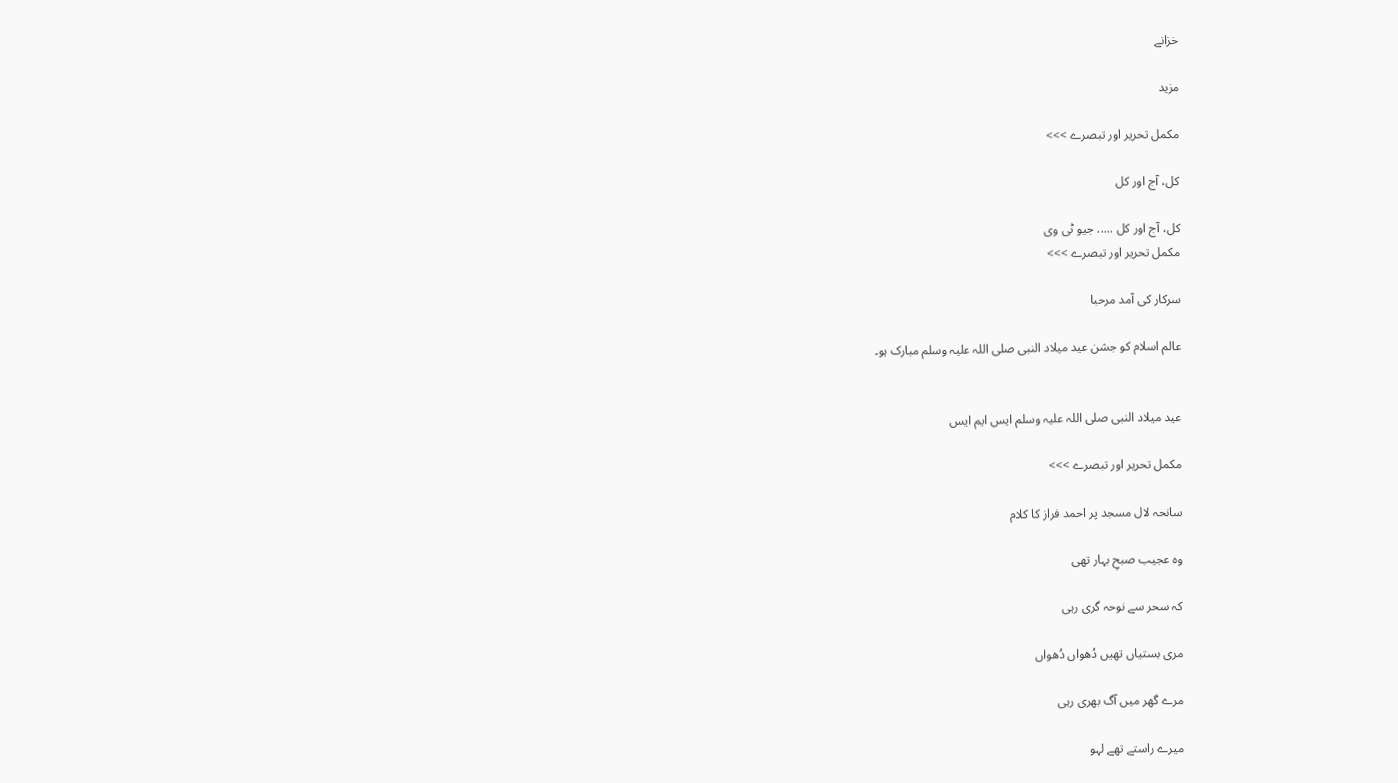خزانے

مزید

مکمل تحریر اور تبصرے >>>

کل، آج اور کل

کل، آج اور کل ..... جیو ٹی وی
مکمل تحریر اور تبصرے >>>

سرکار کی آمد مرحبا

عالم اسلام کو جشن عید میلاد النبی صلی اللہ علیہ وسلم مبارک ہو۔


عید میلاد النبی صلی اللہ علیہ وسلم ایس ایم ایس

مکمل تحریر اور تبصرے >>>

سانحہ لال مسجد پر احمد فراز کا کلام

وہ عجیب صبحِ بہار تھی

کہ سحر سے نوحہ گری رہی

مری بستیاں تھیں دُھواں دُھواں

مرے گھر میں آگ بھری رہی

میرے راستے تھے لہو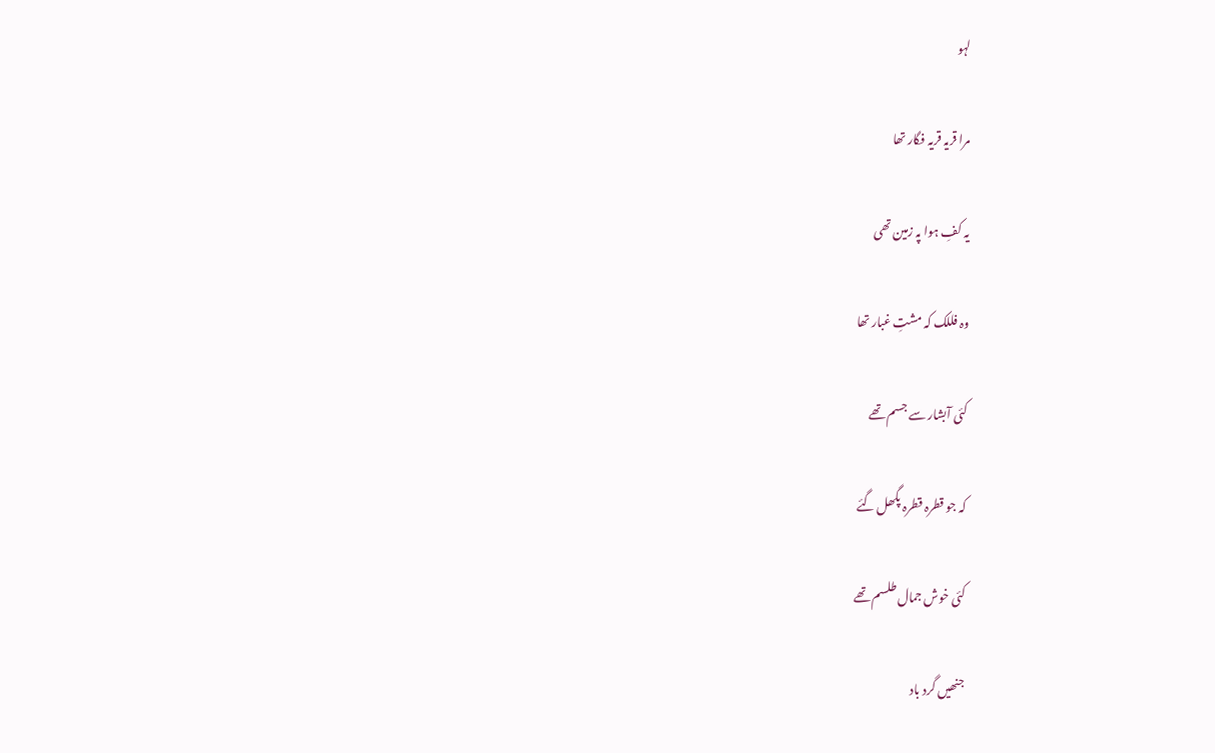لہو

مرا قریہ قریہ فگار تھا

یہ کفِ ہوا پہ زمین تھی

وہ فللک کہ مشتِ غبار تھا

کئی آبشار سے جسم تھے

کہ جو قطرہ قطرہ پگھل گئے

کئی خوش جمال طلسم تھے

جنھیں گرد باد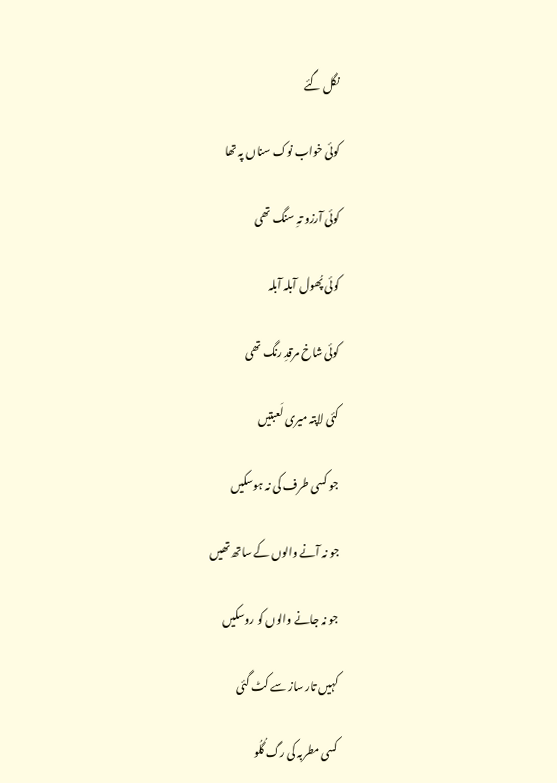نگل گئے

کوئی خواب نوک سناں پہ تھا

کوئی آرزو تہِ سنگ تھی

کوئی پُھول آبلہ آبلہ

کوئی شاخ مرقدِ رنگ تھی

کئی لاپتہ میری لَعبتیں

جو کسی طرف کی نہ ہوسکیں

جو نہ آنے والوں کے ساتھ تھیں

جو نہ جانے والوں کو روسکیں

کہیں تار ساز سے کٹ گئی

کسی مطربہ کی رگ گُلُو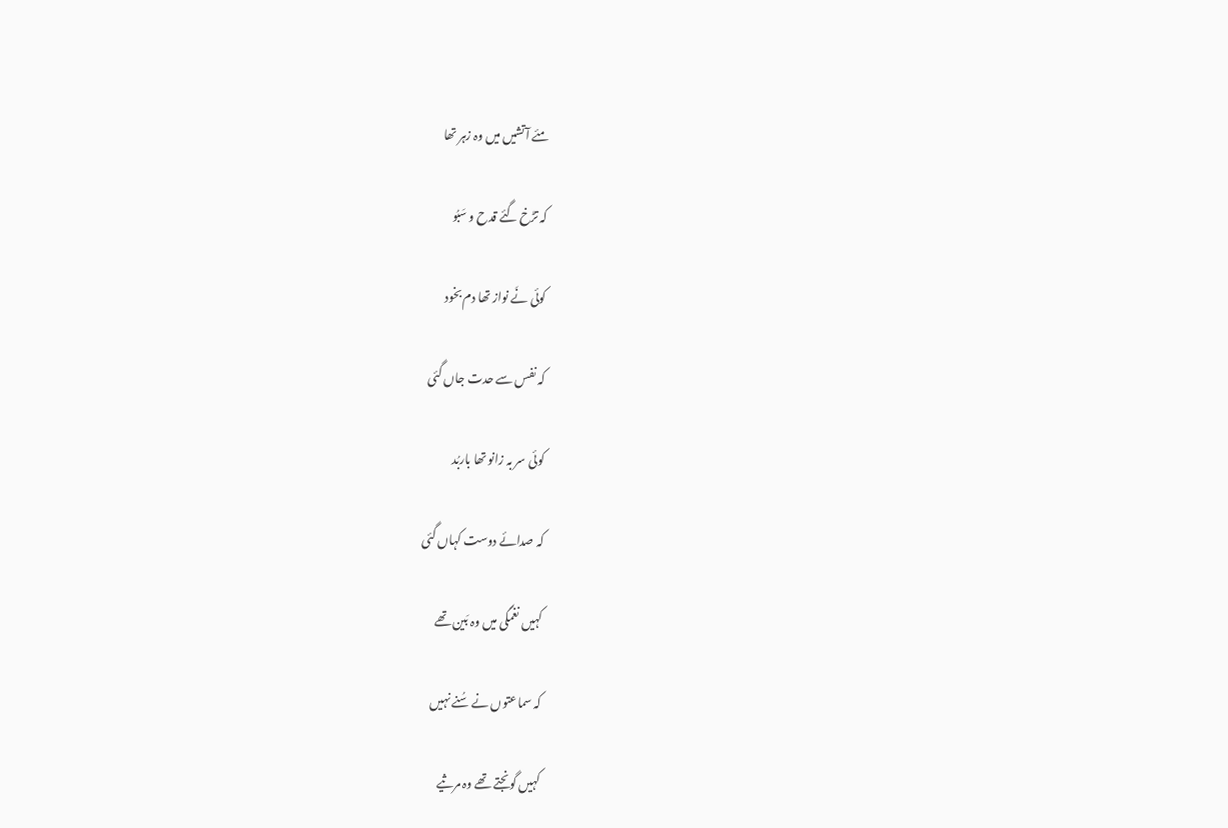مئے آتشیں میں وہ زہر تھا

کہ تڑخ گئے قدح و سَبُو

کوئی نَے نواز تھا دم بخود

کہ نفس سے حدت جاں گئی

کوئی سر بہ زانو تھا باربُد

کہ صدائے دوست کہاں گئی

کہیں نغمگی میں وہ بَین تھے

کہ سماعتوں نے سُنے نہیں

کہیں گونجتے تھے وہ مرثیے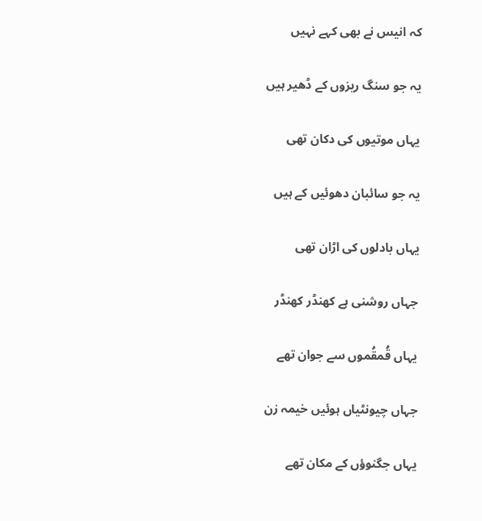کہ انیس نے بھی کہے نہیں

یہ جو سنگ ریزوں کے ڈھیر ہیں

یہاں موتیوں کی دکان تھی

یہ جو سائبان دھوئیں کے ہیں

یہاں بادلوں کی اڑان تھی

جہاں روشنی ہے کھنڈر کھنڈر

یہاں قُمقُموں سے جوان تھے

جہاں چیونٹیاں ہوئیں خیمہ زن

یہاں جگنوؤں کے مکان تھے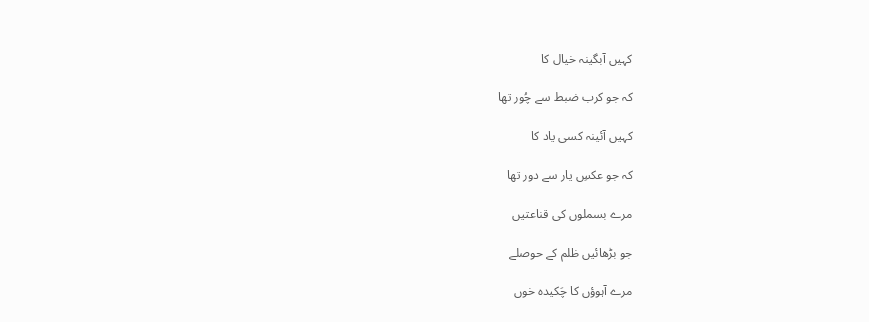کہیں آبگینہ خیال کا

کہ جو کرب ضبط سے چُور تھا

کہیں آئینہ کسی یاد کا

کہ جو عکسِ یار سے دور تھا

مرے بسملوں کی قناعتیں

جو بڑھائیں ظلم کے حوصلے

مرے آہوؤں کا چَکیدہ خوں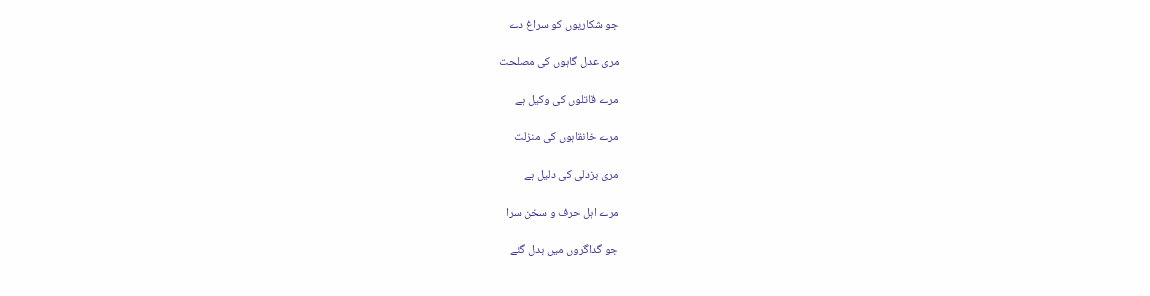جو شکاریوں کو سراغ دے

مری عدل گاہوں کی مصلحت

مرے قاتلوں کی وکیل ہے

مرے خانقاہوں کی منزلت

مری بزدلی کی دلیل ہے

مرے اہل حرف و سخن سرا

جو گداگروں میں بدل گئے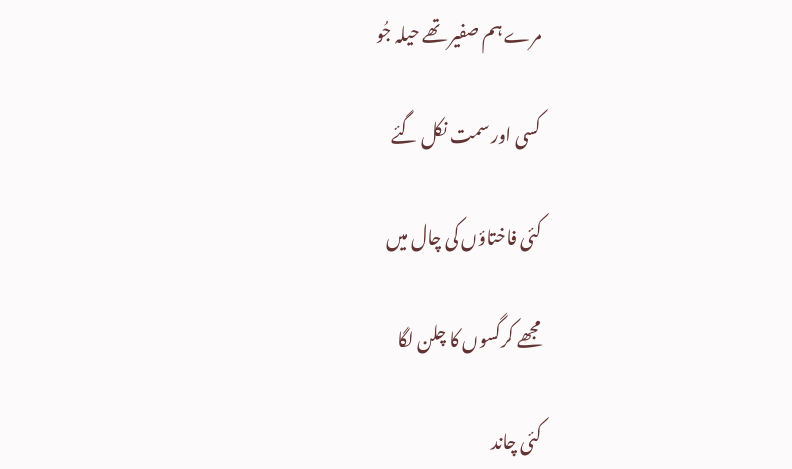مرے ہم صفیر تھے حیلہ جُو

کسی اور سمت نکل گئے

کئی فاختاؤں کی چال میں

مجھے کرگسوں کا چلن لگا

کئی چاند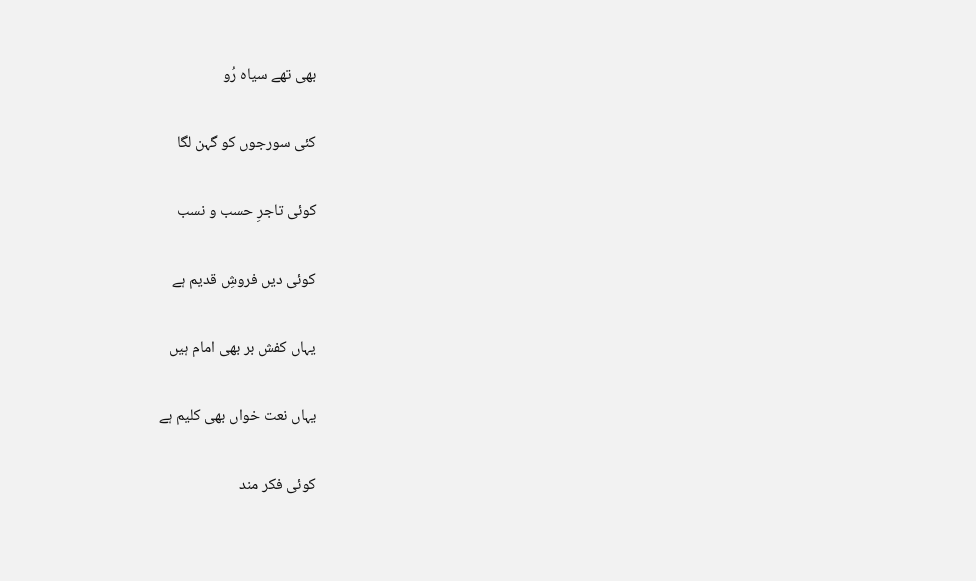بھی تھے سیاہ رُو

کئی سورجوں کو گہن لگا

کوئی تاجرِ حسب و نسب

کوئی دیں فروشِ قدیم ہے

یہاں کفش بر بھی امام ہیں

یہاں نعت خواں بھی کلیم ہے

کوئی فکر مند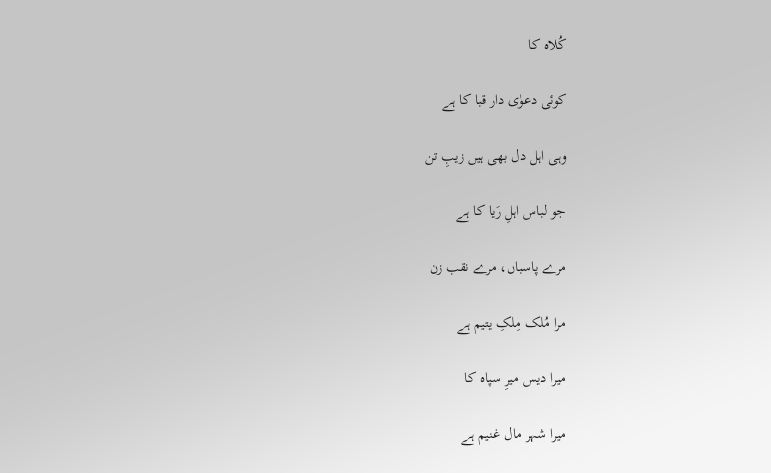کُلاہ کا

کوئی دعوٰی دار قبا کا ہے

وہی اہل دل بھی ہیں زیبِ تن

جو لباس اہلِ رَیا کا ہے

مرے پاسباں، مرے نقب زن

مرا مُلک مِلکِ یتیم ہے

میرا دیس میرِ سپاہ کا

میرا شہر مال غنیم ہے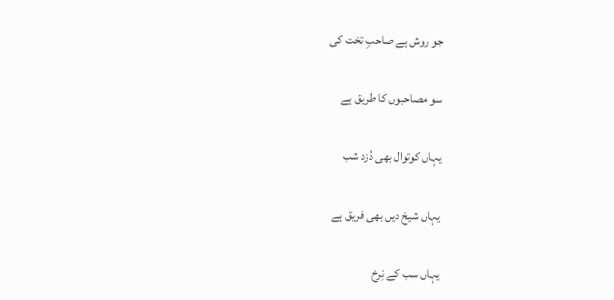جو روش ہے صاحبِ تخت کی

سو مصاحبوں کا طریق ہے

یہاں کوتوال بھی دُزد شب

یہاں شیخ دیں بھی فریق ہے

یہاں سب کے نِرخ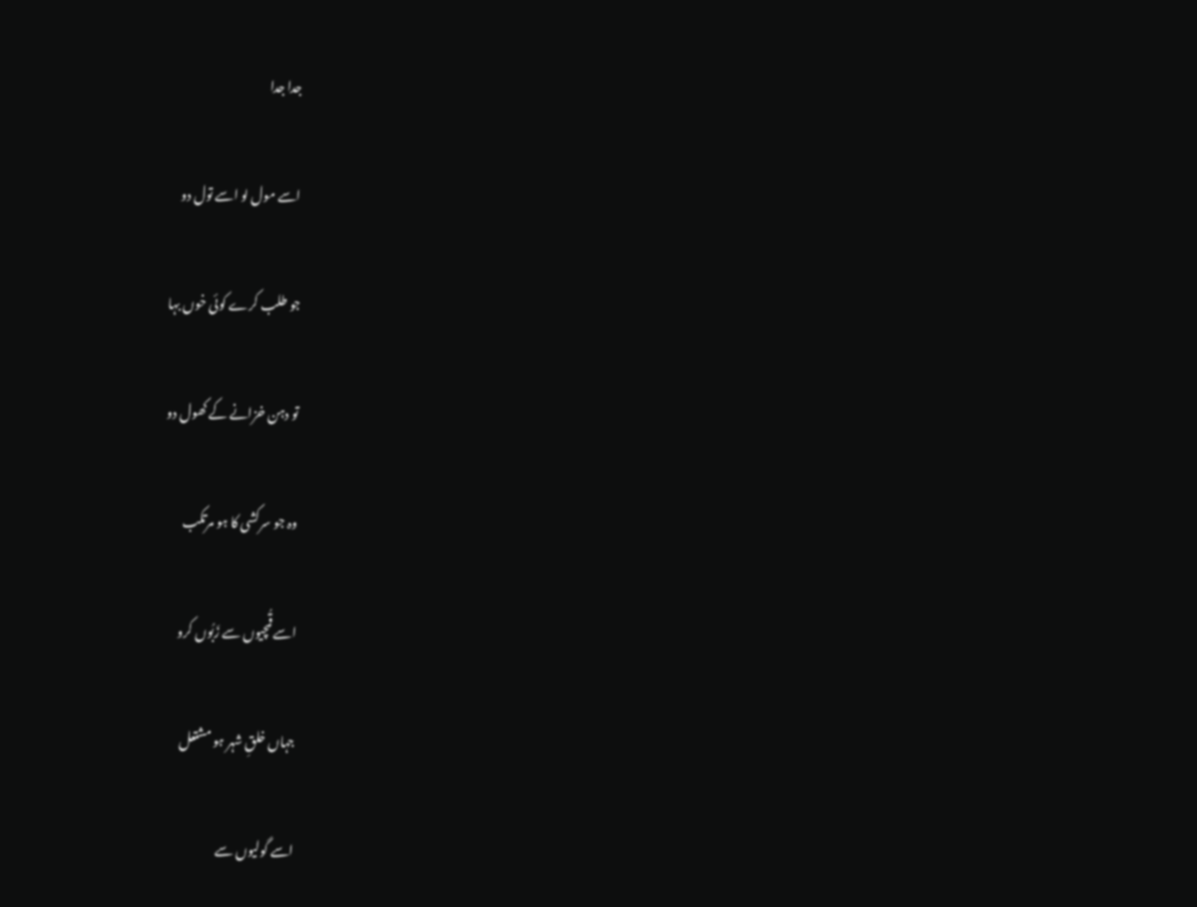جدا جدا

اسے مول لو اسے تول دو

جو طلب کرے کوئی خوں بہا

تو دہن خزانے کے کھول دو

وہ جو سرکشی کا ہو مرتکب

اسے قُمچیوں سے زَبُوں کرو

جہاں خلقِ شہر ہو مشتعل

اسے گولیوں سے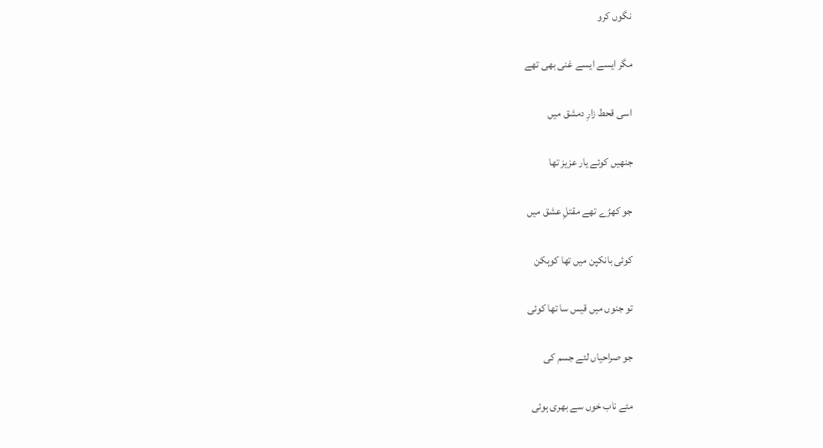نگوں کرو

مگر ایسے ایسے غنی بھی تھے

اسی قحط زارِ دمشق میں

جنھیں کوئے یار عزیز تھا

جو کھڑے تھے مقتلِ عشق میں

کوئی بانکپن میں تھا کوہکن

تو جنوں میں قیس سا تھا کوئی

جو صراحیاں لئے جسم کی

مئے ناب خوں سے بھری ہوئی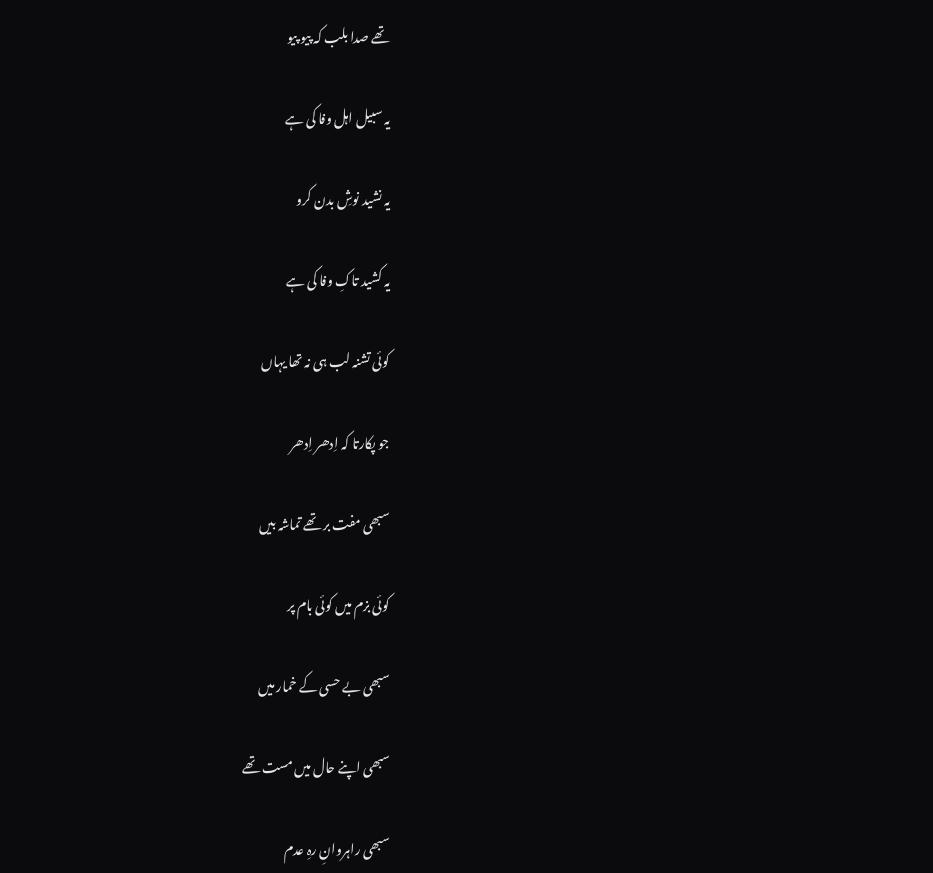تھے صدا بلب کہ پیو پیو

یہ سبیل اہل وفا کی ہے

یہ نشید نوشِ بدن کرو

یہ کشید تاکِ وفا کی ہے

کوئی تشنہ لب ہی نہ تھا یہاں

جو پکارتا کہ اِدھر اِدھر

سبھی مفت بر تھے تماشہ بیں

کوئی بزم میں کوئی بام پر

سبھی بے حسی کے خمار میں

سبھی اپنے حال میں مست تھے

سبھی راہروانِ رہِ عدم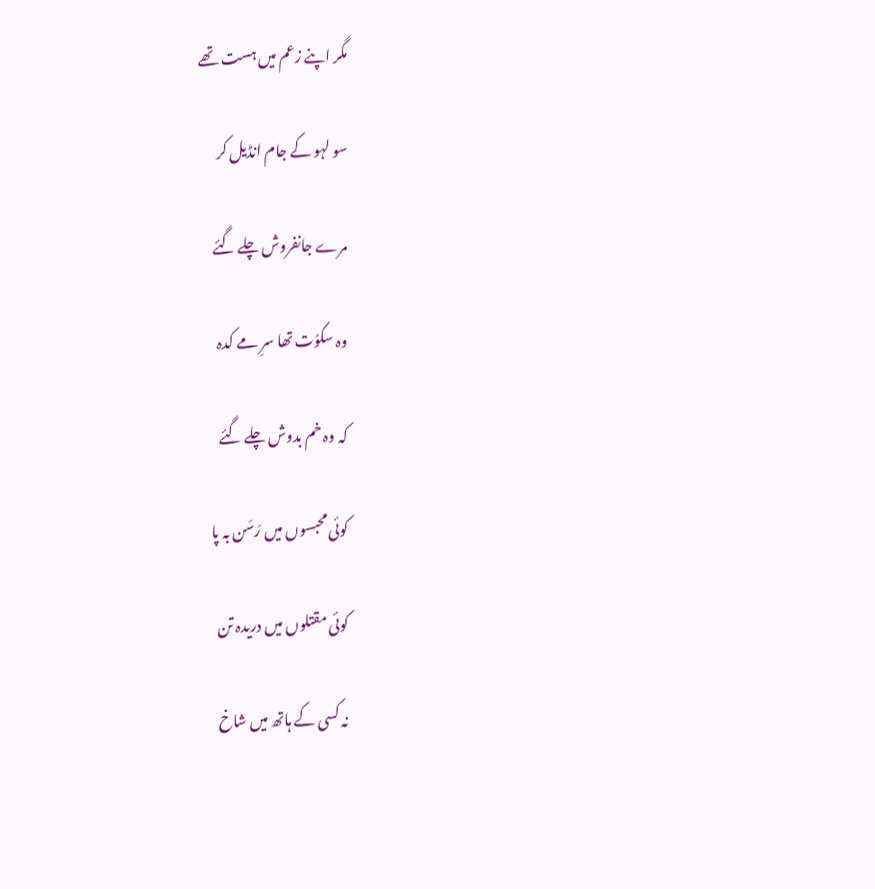مگر اپنے زعم میں ہست تھے

سو لہو کے جام انڈیل کر

مرے جانفروش چلے گئے

وہ سکوُت تھا سرِ مے کدہ

کہ وہ خم بدوش چلے گئے

کوئی محبسوں میں رَسَن بہ پا

کوئی مقتلوں میں دریدہ تن

نہ کسی کے ہاتھ میں شاخ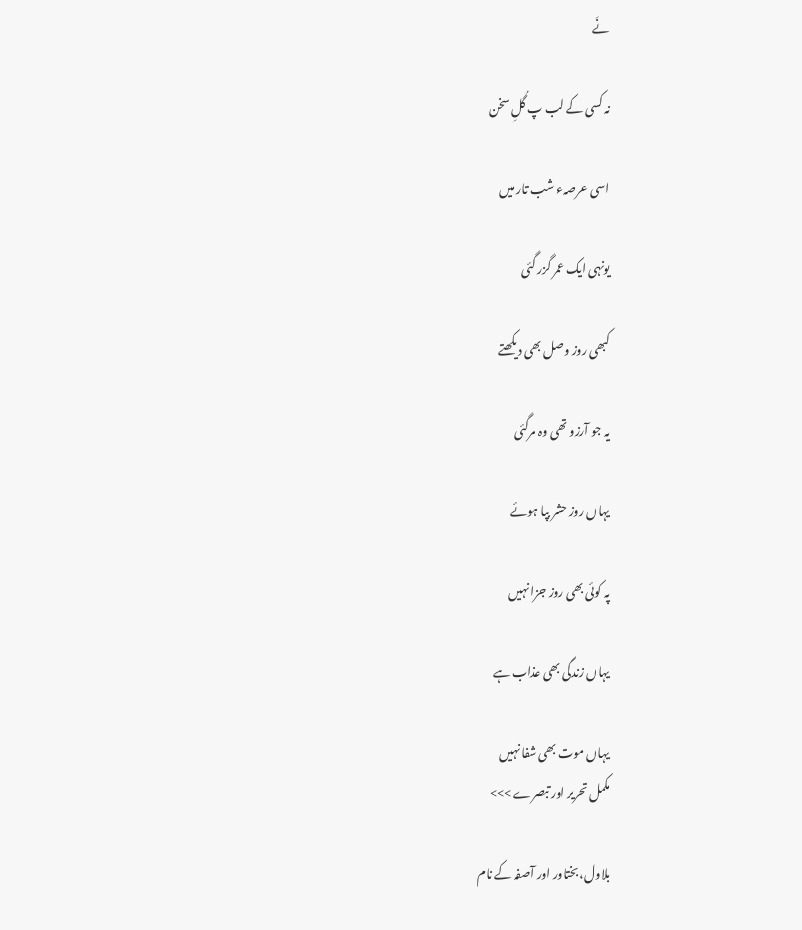نَے

نہ کسی کے لب پ گُلِ سخن

اسی عرصہء شب تار میں

یونہی ایک عمر گزر گئی

کبھی روز وصل بھی دیکھتے

یہ جو آرزو تھی وہ مرگئی

یہاں روز حشر بپا ہوئے

پہ کوئی بھی روز جزا نہیں

یہاں زندگی بھی عذاب ہے

یہاں موت بھی شفا نہیں
مکمل تحریر اور تبصرے >>>

بلاول، بختاور اور آصفہ کے نام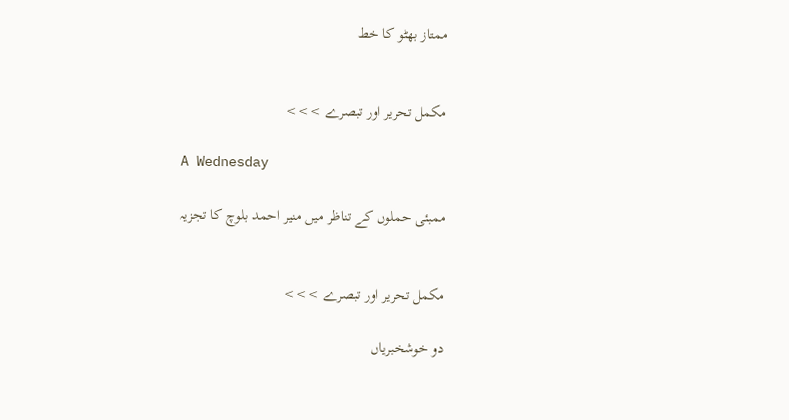ممتاز بھٹو کا خط


مکمل تحریر اور تبصرے >>>

A Wednesday

ممبئی حملوں کے تناظر میں منیر احمد بلوچ کا تجزیہ


مکمل تحریر اور تبصرے >>>

دو خوشخبریاں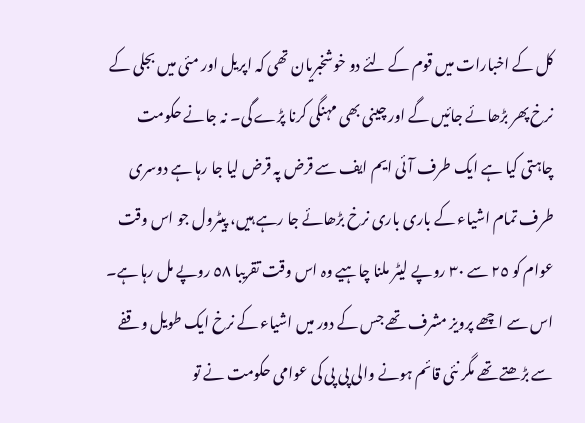کل کے اخبارات میں قوم کے لئے دو خوشخبریان تھی کہ اپریل اور مئی میں بجلی کے نرخ پھر بڑھائے جائیں گے اور چینی بھی مہنگی کرنا پڑے گی۔ نہ جانے حکومت چاہتی کیا ہے ایک طرف آئی ایم ایف سے قرض پہ قرض لیا جا رہا ہے دوسری طرف تمام اشیاء کے باری باری نرخ بڑھائے جا رہے ہیں، پیٹرول جو اس وقت عوام کو ٢٥ سے ٣٠ روپے لیٹر ملنا چاہیے وہ اس وقت تقریبا ٥٨ روپے مل رہا ہے۔ اس سے اچھے پرویز مشرف تھے جس کے دور میں اشیاء کے نرخ ایک طویل وقفے سے بڑھتے تھے مگر نئی قائم ہونے والی پی پی کی عوامی حکومت نے تو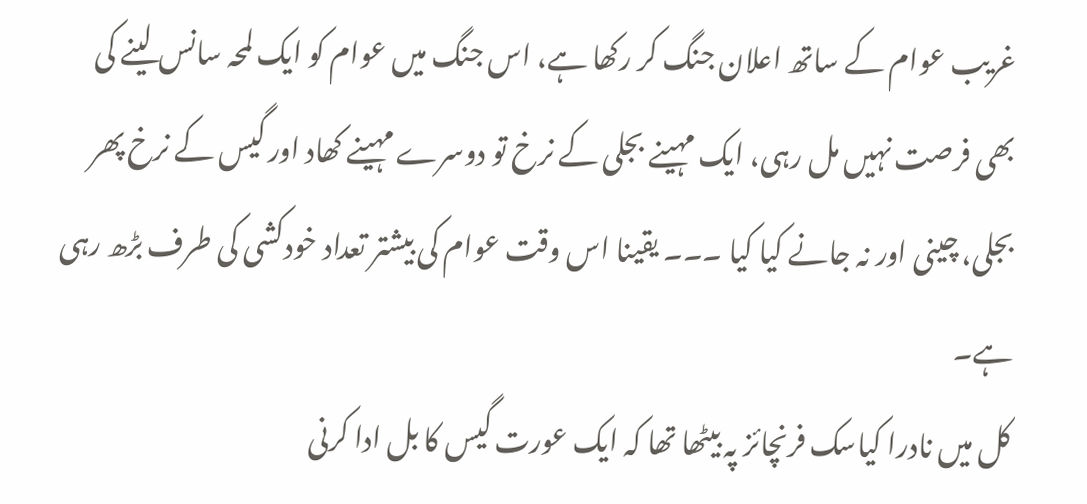غریب عوام کے ساتھ اعلان جنگ کر رکھا ہے، اس جنگ میں عوام کو ایک لمحہ سانس لینے کی بھی فرصت نہیں مل رہی، ایک مہینے بجلی کے نرخ تو دوسرے مہینے کھاد اور گیس کے نرخ پھر بجلی، چینی اور نہ جانے کیا کیا ۔۔۔ یقینا اس وقت عوام کی بیشتر تعداد خودکشی کی طرف بڑھ رہی ہے۔
کل میں نادرا کیاسک فرنچائز پہ بیٹھا تھا کہ ایک عورت گیس کا بل ادا کرنی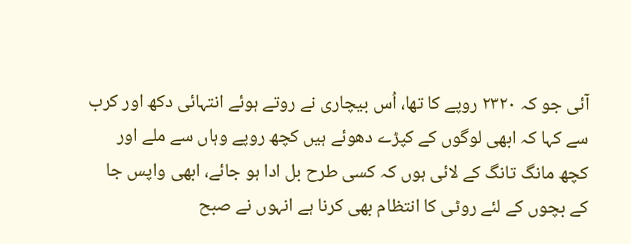آئی جو کہ ٢٣٢٠ روپے کا تھا، اُس بیچاری نے روتے ہوئے انتہائی دکھ اور کرب سے کہا کہ ابھی لوگوں کے کپڑے دھوئے ہیں کچھ روپے وہاں سے ملے اور کچھ مانگ تانگ کے لائی ہوں کہ کسی طرح بل ادا ہو جائے، ابھی واپس جا کے بچوں کے لئے روٹی کا انتظام بھی کرنا ہے انہوں نے صبح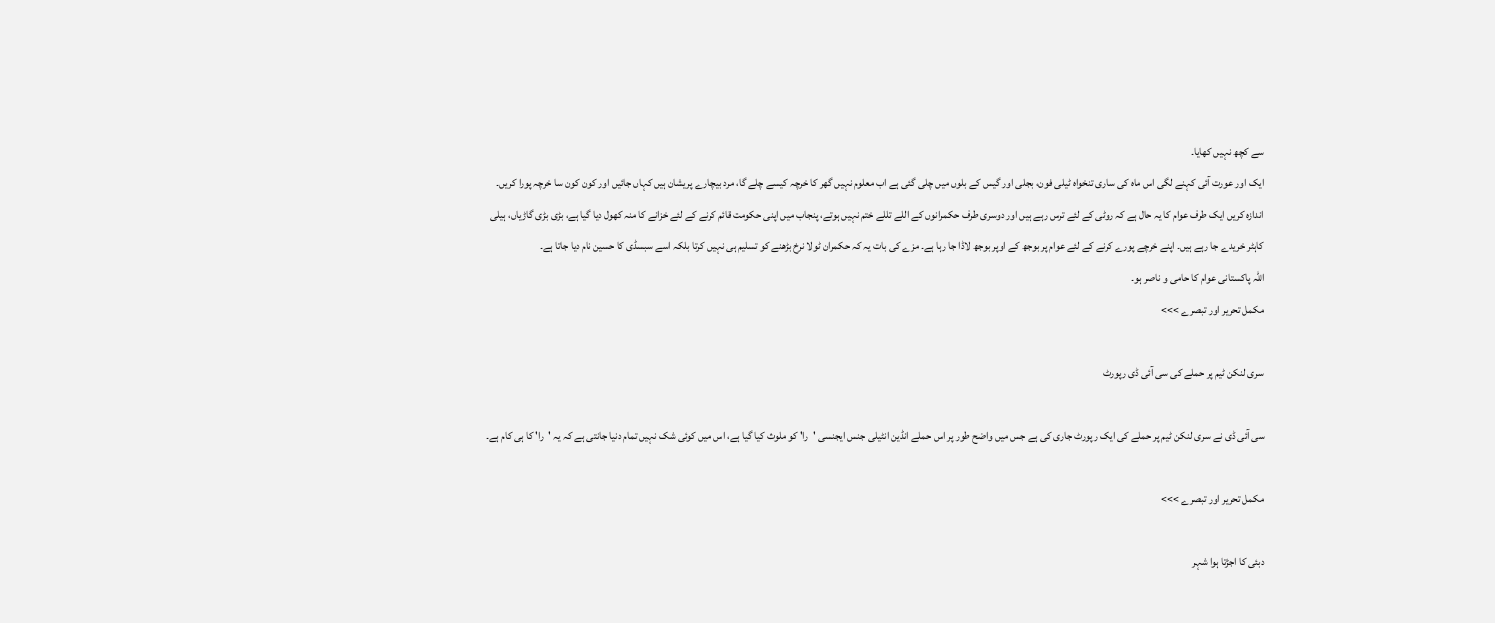سے کچھ نہیں کھایا۔
ایک اور عورت آئی کہنے لگی اس ماہ کی ساری تنخواہ ٹیلی فون، بجلی اور گیس کے بلوں میں چلی گئی ہے اب معلوم نہیں گھر کا خرچہ کیسے چلے گا، مرد بیچارے پریشان ہیں کہاں جائیں اور کون کون سا خرچہ پورا کریں۔
اندازہ کریں ایک طرف عوام کا یہ حال ہے کہ روٹی کے لئے ترس رہے ہیں اور دوسری طرف حکمرانوں کے اللے تللے ختم نہیں ہوتے، پنجاب میں اپنی حکومت قائم کرنے کے لئے خزانے کا منہ کھول دیا گیا ہے، بڑی بڑی گاڑیاں، ہیلی کاہٹر خریدے جا رہے ہیں۔ اپنے خرچے پورے کرنے کے لئے عوام پر بوجھ کے اوپر بوجھ لاڈا جا رہا ہے۔ مزے کی بات یہ کہ حکمران ٹولا نرخ بڑھنے کو تسلیم ہی نہیں کرتا بلکہ اسے سبسڈی کا حسین نام دیا جاتا ہے۔
اللہ پاکستانی عوام کا حامی و ناصر ہو۔
مکمل تحریر اور تبصرے >>>

سری لنکن ٹیم پر حملے کی سی آئی ڈی رپورٹ

سی آئی ڈی نے سری لنکن ٹیم پر حملے کی ایک رپورٹ جاری کی ہے جس میں واضح طور پر اس حملے انڈین انٹیلی جنس ایجنسی 'را' کو ملوث کیا گیا ہے، اس میں کوئی شک نہیں تمام دنیا جانتی ہے کہ یہ 'را' کا ہی کام ہے۔

مکمل تحریر اور تبصرے >>>

دبئی کا اجڑتا ہوا شہر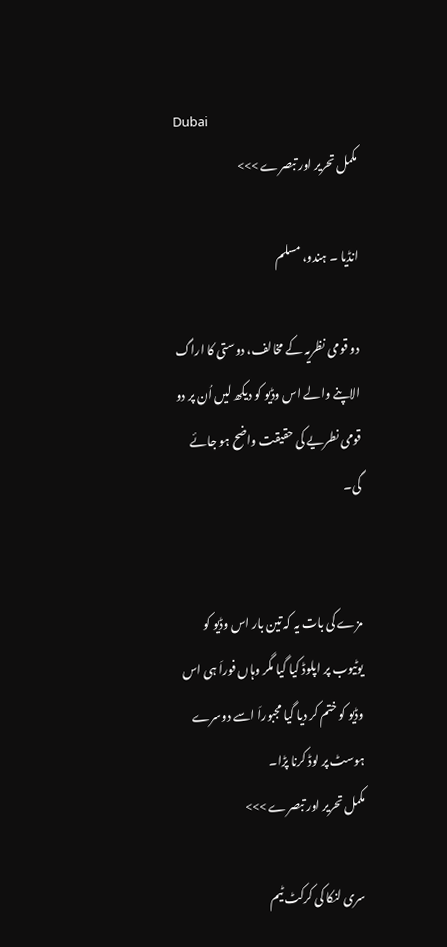Dubai
مکمل تحریر اور تبصرے >>>

انڈیا ۔ ہندو، مسلم

دو قومی نظریہ کے مخالف، دوستی کا اراگ الاپنے والے اس وڈیو کو دیکھ لیں اُن پر دو قومی نطریے کی حقیقت واضح ہو جائے گی۔


مزے کی بات یہ کہ تین بار اس وڈیو کو یوٹیوب پر اپلوڈ کیا گیا مگر وہاں فوراَ ہی اس وڈیو کو ختم کر دیا گیا مجبوراَ اسے دوسرے ہوسٹ پر لوڈ کرنا پڑا۔
مکمل تحریر اور تبصرے >>>

سری لنکا کی کرکٹ ٹیم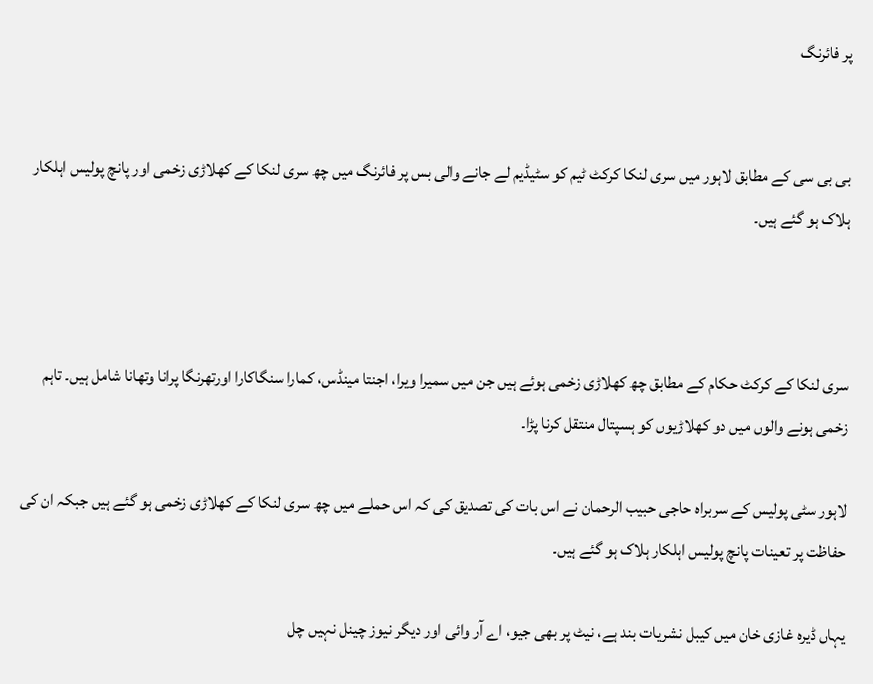پر فائرنگ


بی بی سی کے مطابق لاہور میں سری لنکا کرکٹ ٹیم کو سٹیڈیم لے جانے والی بس پر فائرنگ میں چھ سری لنکا کے کھلاڑی زخمی اور پانچ پولیس اہلکار ہلاک ہو گئے ہیں۔



سری لنکا کے کرکٹ حکام کے مطابق چھ کھلاڑی زخمی ہوئے ہیں جن میں سمیرا ویرا، اجنتا مینڈس، کمارا سنگاکارا اورتھرنگا پرانا وتھانا شامل ہیں۔ تاہم زخمی ہونے والوں میں دو کھلاڑیوں کو ہسپتال منتقل کرنا پڑا۔

لاہور سٹی پولیس کے سربراہ حاجی حبیب الرحمان نے اس بات کی تصدیق کی کہ اس حملے میں چھ سری لنکا کے کھلاڑی زخمی ہو گئے ہیں جبکہ ان کی حفاظت پر تعینات پانچ پولیس اہلکار ہلاک ہو گئے ہیں۔

یہاں ڈیرہ غازی خان میں کیبل نشریات بند ہے، نیٹ پر بھی جیو، اے آر وائی اور دیگر نیوز چینل نہیں چل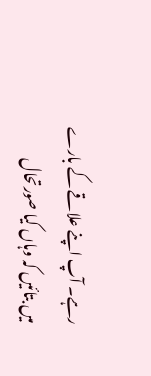رہے۔ آپ اپنے علاقے کے بارے میں بتائیں کہ وہاں کیا صورتحال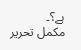ہے؟۔
مکمل تحریر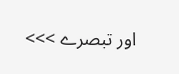اور تبصرے >>>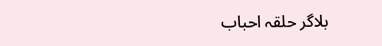بلاگر حلقہ احباب